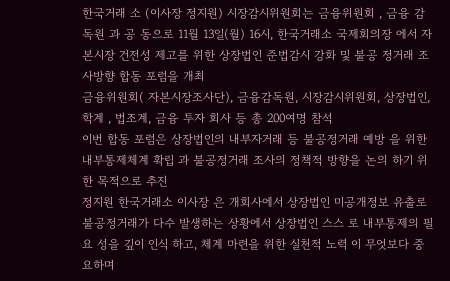한국거래 소 (이사장 정지원) 시장감시위원회는 금융위원회 , 금융 감독원 과 공 동으로 11월 13일(월) 16시, 한국거래소 국제회의장 에서 자본시장 건전성 제고를 위한 상장법인 준법감시 강화 및 불공 정거래 조사방향 합동 포럼을 개최
금융위원회( 자본시장조사단), 금융감독원, 시장감시위원회, 상장법인, 학계 , 법조계, 금융 투자 회사 등 총 200여명 참석
이번 합동 포럼은 상장법인의 내부자거래 등 불공정거래 예방 을 위한 내부통제체계 확립 과 불공정거래 조사의 정책적 방향을 논의 하기 위한 목적으로 추진
정지원 한국거래소 이사장 은 개회사에서 상장법인 미공개정보 유출로 불공정거래가 다수 발생하는 상황에서 상장법인 스스 로 내부통제의 필요 성을 깊이 인식 하고, 체계 마련을 위한 실천적 노력 이 무엇보다 중요하며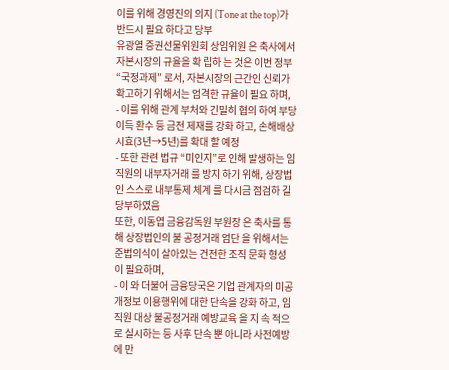이를 위해 경영진의 의지 (Tone at the top)가 반드시 필요 하다고 당부
유광열 증권선물위원회 상임위원 은 축사에서 자본시장의 규율을 확 립하 는 것은 이번 정부 “국정과제” 로서, 자본시장의 근간인 신뢰가 확고하기 위해서는 엄격한 규율이 필요 하며,
- 이를 위해 관계 부처와 긴밀히 협의 하여 부당이득 환수 등 금전 제재를 강화 하고, 손해배상 시효(3년→5년)를 확대 할 예정
- 또한 관련 법규 “미인지”로 인해 발생하는 임직원의 내부자거래 를 방지 하기 위해, 상장법인 스스로 내부통제 체계 를 다시금 점검하 길 당부하였음
또한, 이동엽 금융감독원 부원장 은 축사를 통해 상장법인의 불 공정거래 엄단 을 위해서는 준법의식이 살아있는 건전한 조직 문화 형성 이 필요하며,
- 이 와 더불어 금융당국은 기업 관계자의 미공개정보 이용행위에 대한 단속을 강화 하고, 임직원 대상 불공정거래 예방교육 을 지 속 적으로 실시하는 등 사후 단속 뿐 아니라 사전예방 에 만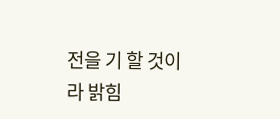전을 기 할 것이라 밝힘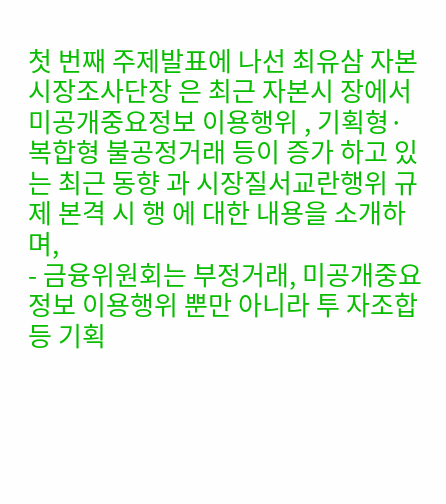첫 번째 주제발표에 나선 최유삼 자본시장조사단장 은 최근 자본시 장에서 미공개중요정보 이용행위 , 기획형·복합형 불공정거래 등이 증가 하고 있는 최근 동향 과 시장질서교란행위 규제 본격 시 행 에 대한 내용을 소개하며,
- 금융위원회는 부정거래, 미공개중요정보 이용행위 뿐만 아니라 투 자조합 등 기획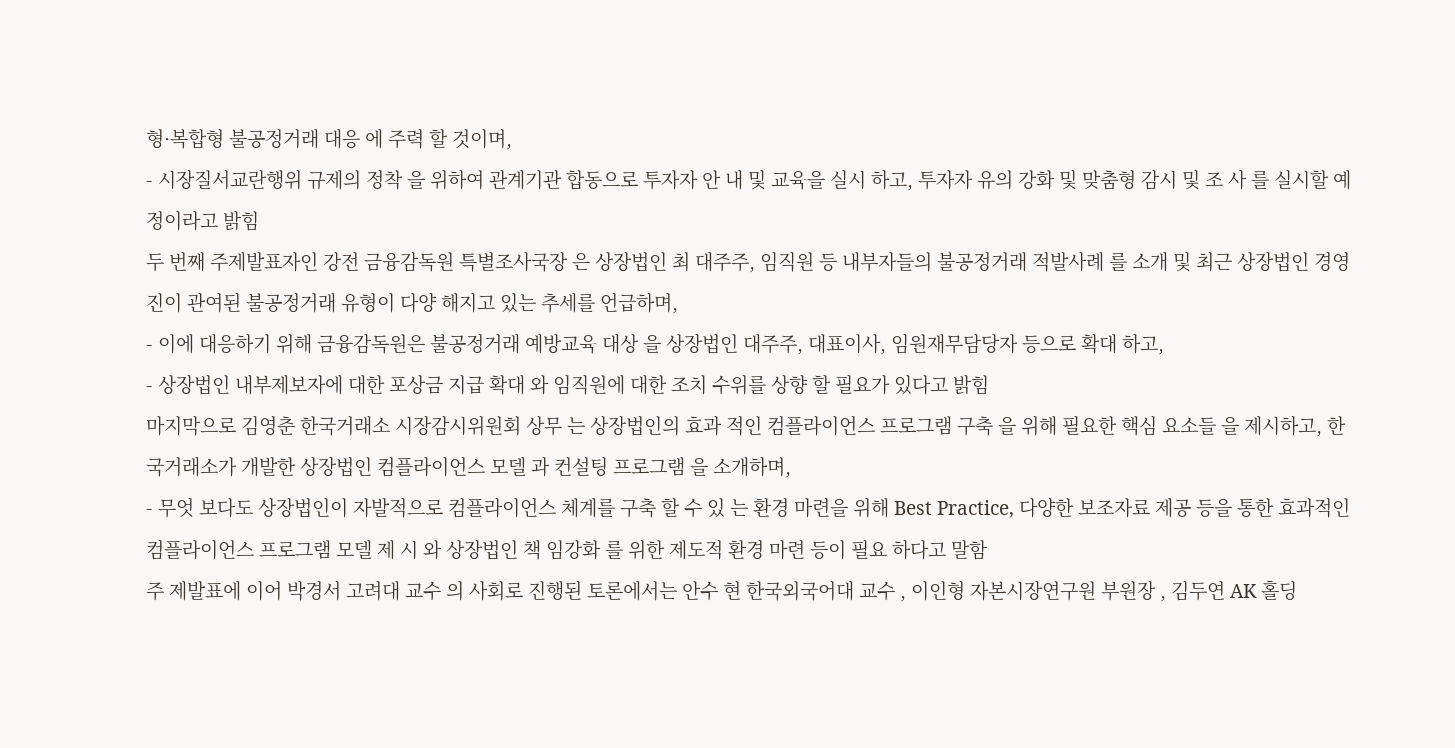형·복합형 불공정거래 대응 에 주력 할 것이며,
- 시장질서교란행위 규제의 정착 을 위하여 관계기관 합동으로 투자자 안 내 및 교육을 실시 하고, 투자자 유의 강화 및 맞춤형 감시 및 조 사 를 실시할 예정이라고 밝힘
두 번째 주제발표자인 강전 금융감독원 특별조사국장 은 상장법인 최 대주주, 임직원 등 내부자들의 불공정거래 적발사례 를 소개 및 최근 상장법인 경영진이 관여된 불공정거래 유형이 다양 해지고 있는 추세를 언급하며,
- 이에 대응하기 위해 금융감독원은 불공정거래 예방교육 대상 을 상장법인 대주주, 대표이사, 임원재무담당자 등으로 확대 하고,
- 상장법인 내부제보자에 대한 포상금 지급 확대 와 임직원에 대한 조치 수위를 상향 할 필요가 있다고 밝힘
마지막으로 김영춘 한국거래소 시장감시위원회 상무 는 상장법인의 효과 적인 컴플라이언스 프로그램 구축 을 위해 필요한 핵심 요소들 을 제시하고, 한국거래소가 개발한 상장법인 컴플라이언스 모델 과 컨설팅 프로그램 을 소개하며,
- 무엇 보다도 상장법인이 자발적으로 컴플라이언스 체계를 구축 할 수 있 는 환경 마련을 위해 Best Practice, 다양한 보조자료 제공 등을 통한 효과적인 컴플라이언스 프로그램 모델 제 시 와 상장법인 책 임강화 를 위한 제도적 환경 마련 등이 필요 하다고 말함
주 제발표에 이어 박경서 고려대 교수 의 사회로 진행된 토론에서는 안수 현 한국외국어대 교수 , 이인형 자본시장연구원 부원장 , 김두연 AK 홀딩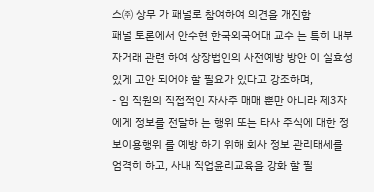스㈜ 상무 가 패널로 참여하여 의견을 개진함
패널 토론에서 안수현 한국외국어대 교수 는 특히 내부자거래 관련 하여 상장법인의 사전예방 방안 이 실효성 있게 고안 되어야 할 필요가 있다고 강조하며,
- 임 직원의 직접적인 자사주 매매 뿐만 아니라 제3자에게 정보를 전달하 는 행위 또는 타사 주식에 대한 정보이용행위 를 예방 하기 위해 회사 정보 관리태세를 엄격히 하고, 사내 직업윤리교육을 강화 할 필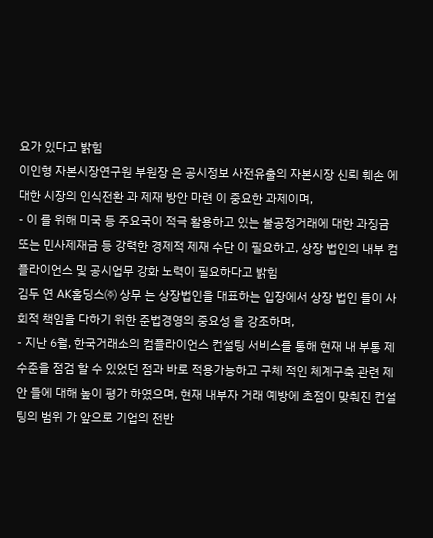요가 있다고 밝힘
이인형 자본시장연구원 부원장 은 공시정보 사전유출의 자본시장 신뢰 훼손 에 대한 시장의 인식전환 과 제재 방안 마련 이 중요한 과제이며,
- 이 를 위해 미국 등 주요국이 적극 활용하고 있는 불공정거래에 대한 과징금 또는 민사제재금 등 강력한 경제적 제재 수단 이 필요하고, 상장 법인의 내부 컴플라이언스 및 공시업무 강화 노력이 필요하다고 밝힘
김두 연 AK홀딩스㈜ 상무 는 상장법인을 대표하는 입장에서 상장 법인 들이 사회적 책임을 다하기 위한 준법경영의 중요성 을 강조하며,
- 지난 6월, 한국거래소의 컴플라이언스 컨설팅 서비스를 통해 현재 내 부통 제 수준을 점검 할 수 있었던 점과 바로 적용가능하고 구체 적인 체계구축 관련 제안 들에 대해 높이 평가 하였으며, 현재 내부자 거래 예방에 초점이 맞춰진 컨설팅의 범위 가 앞으로 기업의 전반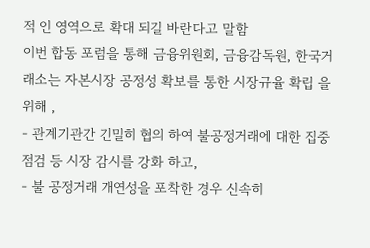적 인 영역으로 확대 되길 바란다고 말함
이번 합동 포럼을 통해 금융위원회, 금융감독원, 한국거래소는 자본시장 공정성 확보를 통한 시장규율 확립 을 위해 ,
- 관계기관간 긴밀히 협의 하여 불공정거래에 대한 집중 점검 등 시장 감시를 강화 하고,
- 불 공정거래 개연성을 포착한 경우 신속히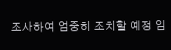조사하여 엄중히 조치할 예정 임